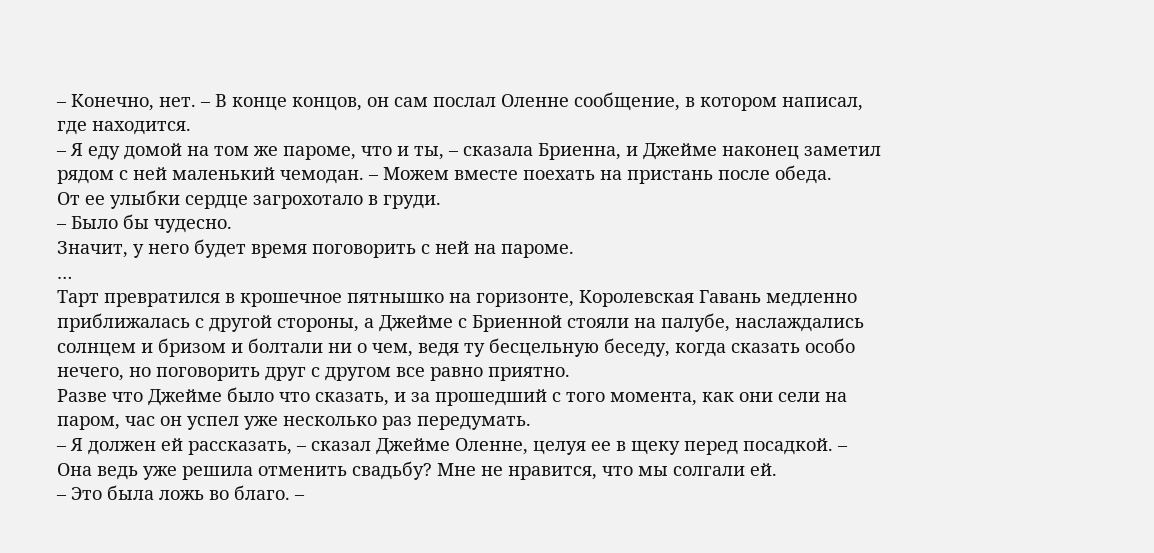– Конечно, нет. – В конце концов, он сам послал Оленне сообщение, в котором написал, где находится.
– Я еду домой на том же пароме, что и ты, – сказала Бриенна, и Джейме наконец заметил рядом с ней маленький чемодан. – Можем вместе поехать на пристань после обеда.
От ее улыбки сердце загрохотало в груди.
– Было бы чудесно.
Значит, у него будет время поговорить с ней на пароме.
…
Тарт превратился в крошечное пятнышко на горизонте, Королевская Гавань медленно приближалась с другой стороны, а Джейме с Бриенной стояли на палубе, наслаждались солнцем и бризом и болтали ни о чем, ведя ту бесцельную беседу, когда сказать особо нечего, но поговорить друг с другом все равно приятно.
Разве что Джейме было что сказать, и за прошедший с того момента, как они сели на паром, час он успел уже несколько раз передумать.
– Я должен ей рассказать, – сказал Джейме Оленне, целуя ее в щеку перед посадкой. – Она ведь уже решила отменить свадьбу? Мне не нравится, что мы солгали ей.
– Это была ложь во благо. –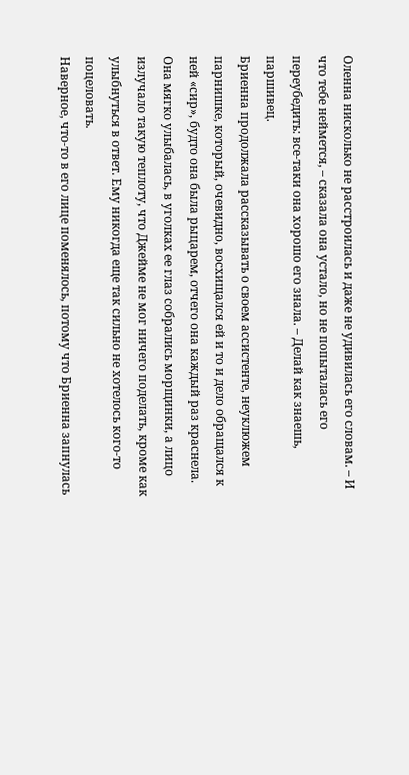Оленна нисколько не расстроилась и даже не удивилась его словам. – И что тебе неймется, – сказала она устало, но не попыталась его переубедить: все-таки она хорошо его знала. – Делай как знаешь, паршивец.
Бриенна продолжала рассказывать о своем ассистенте, неуклюжем парнишке, который, очевидно, восхищался ей и то и дело обращался к ней «сир», будто она была рыцарем, отчего она каждый раз краснела. Она мягко улыбалась, в уголках ее глаз собрались морщинки, а лицо излучало такую теплоту, что Джейме не мог ничего поделать, кроме как улыбнуться в ответ. Ему никогда еще так сильно не хотелось кого-то поцеловать.
Наверное, что-то в его лице поменялось, потому что Бриенна запнулась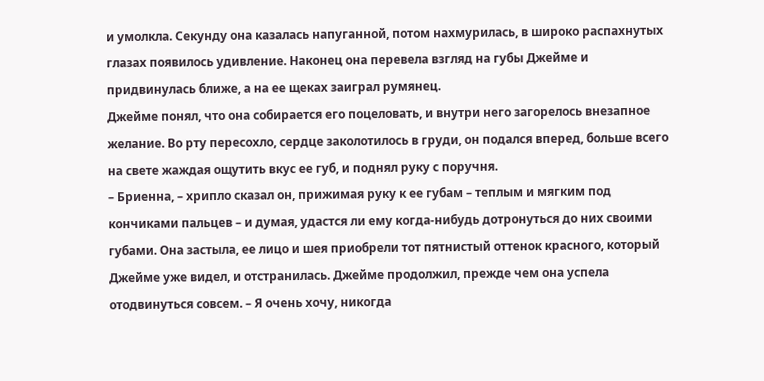и умолкла. Секунду она казалась напуганной, потом нахмурилась, в широко распахнутых глазах появилось удивление. Наконец она перевела взгляд на губы Джейме и придвинулась ближе, а на ее щеках заиграл румянец.
Джейме понял, что она собирается его поцеловать, и внутри него загорелось внезапное желание. Во рту пересохло, сердце заколотилось в груди, он подался вперед, больше всего на свете жаждая ощутить вкус ее губ, и поднял руку с поручня.
– Бриенна, – хрипло сказал он, прижимая руку к ее губам – теплым и мягким под кончиками пальцев – и думая, удастся ли ему когда-нибудь дотронуться до них своими губами. Она застыла, ее лицо и шея приобрели тот пятнистый оттенок красного, который Джейме уже видел, и отстранилась. Джейме продолжил, прежде чем она успела отодвинуться совсем. – Я очень хочу, никогда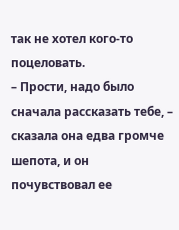так не хотел кого-то поцеловать.
– Прости, надо было сначала рассказать тебе, – сказала она едва громче шепота, и он почувствовал ее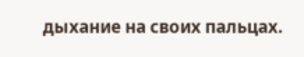дыхание на своих пальцах.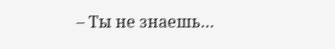– Ты не знаешь…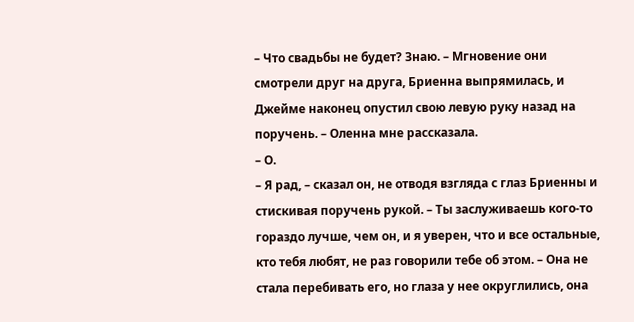– Что свадьбы не будет? Знаю. – Мгновение они смотрели друг на друга, Бриенна выпрямилась, и Джейме наконец опустил свою левую руку назад на поручень. – Оленна мне рассказала.
– О.
– Я рад, – сказал он, не отводя взгляда с глаз Бриенны и стискивая поручень рукой. – Ты заслуживаешь кого-то гораздо лучше, чем он, и я уверен, что и все остальные, кто тебя любят, не раз говорили тебе об этом. – Она не стала перебивать его, но глаза у нее округлились, она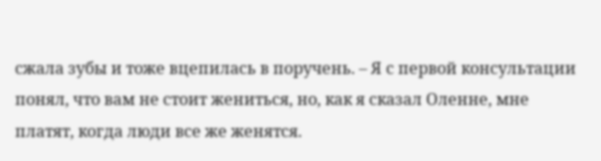сжала зубы и тоже вцепилась в поручень. – Я с первой консультации понял, что вам не стоит жениться, но, как я сказал Оленне, мне платят, когда люди все же женятся.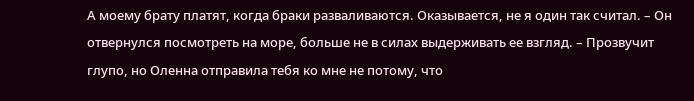А моему брату платят, когда браки разваливаются. Оказывается, не я один так считал. – Он отвернулся посмотреть на море, больше не в силах выдерживать ее взгляд. – Прозвучит глупо, но Оленна отправила тебя ко мне не потому, что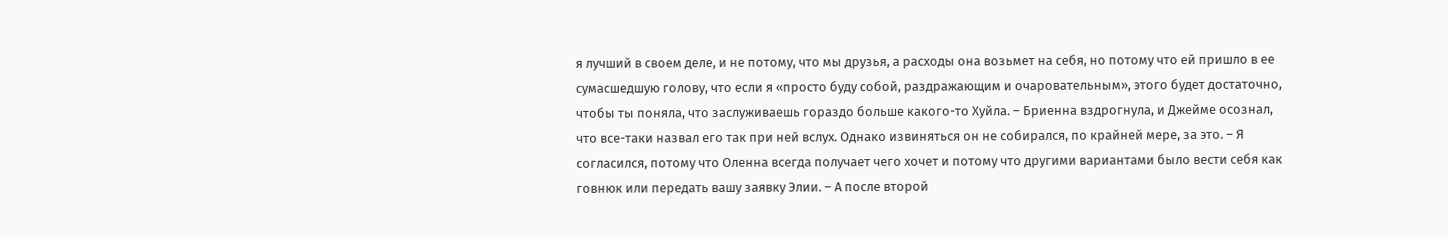я лучший в своем деле, и не потому, что мы друзья, а расходы она возьмет на себя, но потому что ей пришло в ее сумасшедшую голову, что если я «просто буду собой, раздражающим и очаровательным», этого будет достаточно, чтобы ты поняла, что заслуживаешь гораздо больше какого-то Хуйла. – Бриенна вздрогнула, и Джейме осознал, что все-таки назвал его так при ней вслух. Однако извиняться он не собирался, по крайней мере, за это. – Я согласился, потому что Оленна всегда получает чего хочет и потому что другими вариантами было вести себя как говнюк или передать вашу заявку Элии. – А после второй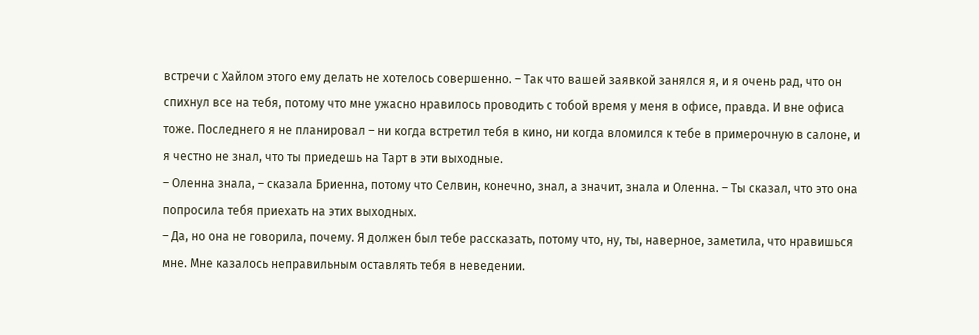встречи с Хайлом этого ему делать не хотелось совершенно. – Так что вашей заявкой занялся я, и я очень рад, что он спихнул все на тебя, потому что мне ужасно нравилось проводить с тобой время у меня в офисе, правда. И вне офиса тоже. Последнего я не планировал – ни когда встретил тебя в кино, ни когда вломился к тебе в примерочную в салоне, и я честно не знал, что ты приедешь на Тарт в эти выходные.
– Оленна знала, – сказала Бриенна, потому что Селвин, конечно, знал, а значит, знала и Оленна. – Ты сказал, что это она попросила тебя приехать на этих выходных.
– Да, но она не говорила, почему. Я должен был тебе рассказать, потому что, ну, ты, наверное, заметила, что нравишься мне. Мне казалось неправильным оставлять тебя в неведении.